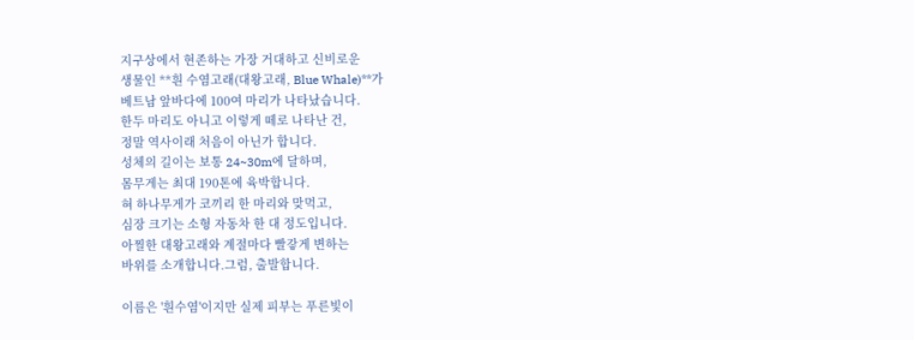지구상에서 현존하는 가장 거대하고 신비로운
생물인 **흰 수염고래(대왕고래, Blue Whale)**가
베트남 앞바다에 100여 마리가 나타났습니다.
한두 마리도 아니고 이렇게 떼로 나타난 건,
정말 역사이래 처음이 아닌가 합니다.
성체의 길이는 보통 24~30m에 달하며,
몸무게는 최대 190톤에 육박합니다.
혀 하나무게가 코끼리 한 마리와 맞먹고,
심장 크기는 소형 자동차 한 대 정도입니다.
아찔한 대왕고래와 계절마다 빨갛게 변하는
바위를 소개합니다.그럼, 출발합니다.

이름은 '흰수염'이지만 실제 피부는 푸른빛이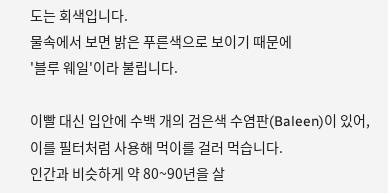도는 회색입니다.
물속에서 보면 밝은 푸른색으로 보이기 때문에
'블루 웨일'이라 불립니다.

이빨 대신 입안에 수백 개의 검은색 수염판(Baleen)이 있어,
이를 필터처럼 사용해 먹이를 걸러 먹습니다.
인간과 비슷하게 약 80~90년을 살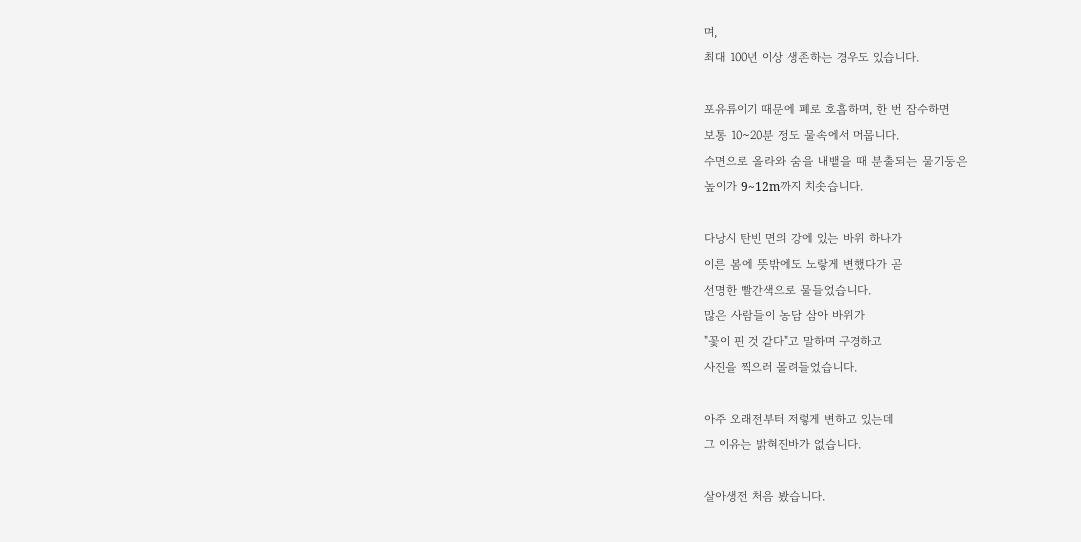며,
최대 100년 이상 생존하는 경우도 있습니다.

포유류이기 때문에 폐로 호흡하며, 한 번 잠수하면
보통 10~20분 정도 물속에서 머뭅니다.
수면으로 올라와 숨을 내뱉을 때 분출되는 물기둥은
높이가 9~12m까지 치솟습니다.

다낭시 탄빈 면의 강에 있는 바위 하나가
이른 봄에 뜻밖에도 노랗게 변했다가 곧
선명한 빨간색으로 물들었습니다.
많은 사람들이 농담 삼아 바위가
"꽃이 핀 것 같다"고 말하며 구경하고
사진을 찍으러 몰려들었습니다.

아주 오래전부터 저렇게 변하고 있는데
그 이유는 밝혀진바가 없습니다.

살아생전 처음 봤습니다.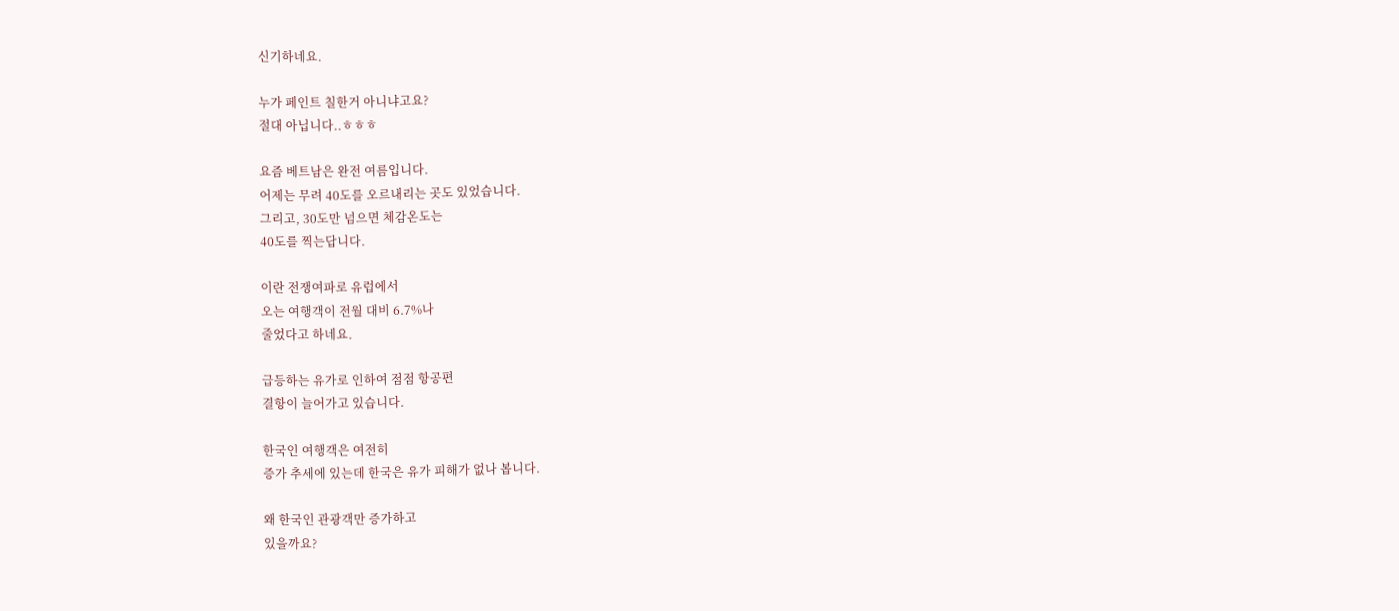신기하네요.

누가 페인트 칠한거 아니냐고요?
절대 아닙니다..ㅎㅎㅎ

요즘 베트남은 완전 여름입니다.
어제는 무려 40도를 오르내리는 곳도 있었습니다.
그리고, 30도만 넘으면 체감온도는
40도를 찍는답니다.

이란 전쟁여파로 유럽에서
오는 여행객이 전월 대비 6.7%나
줄었다고 하네요.

급등하는 유가로 인하여 점점 항공편
결항이 늘어가고 있습니다.

한국인 여행객은 여전히
증가 추세에 있는데 한국은 유가 피해가 없나 봅니다.

왜 한국인 관광객만 증가하고
있을까요?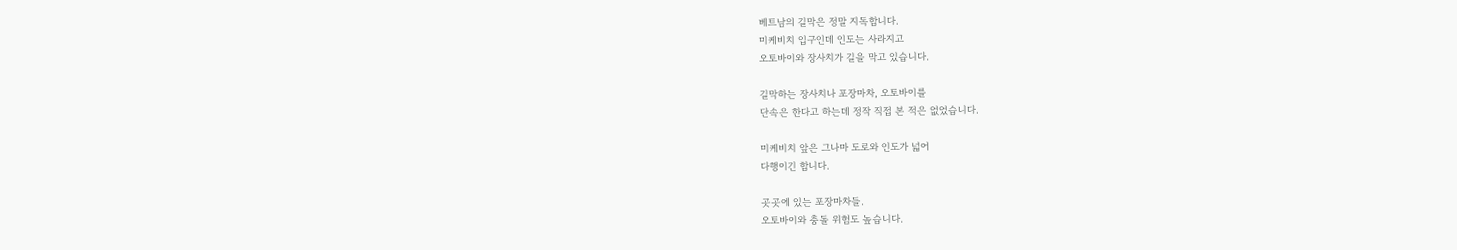베트남의 길막은 정말 지독합니다.
미케비치 입구인데 인도는 사라지고
오토바이와 장사치가 길을 막고 있습니다.

길막하는 장사치나 포장마차, 오토바이를
단속은 한다고 하는데 정작 직접 본 적은 없었습니다.

미케비치 앞은 그나마 도로와 인도가 넓어
다행이긴 합니다.

곳곳에 있는 포장마차들.
오토바이와 충돌 위험도 높습니다.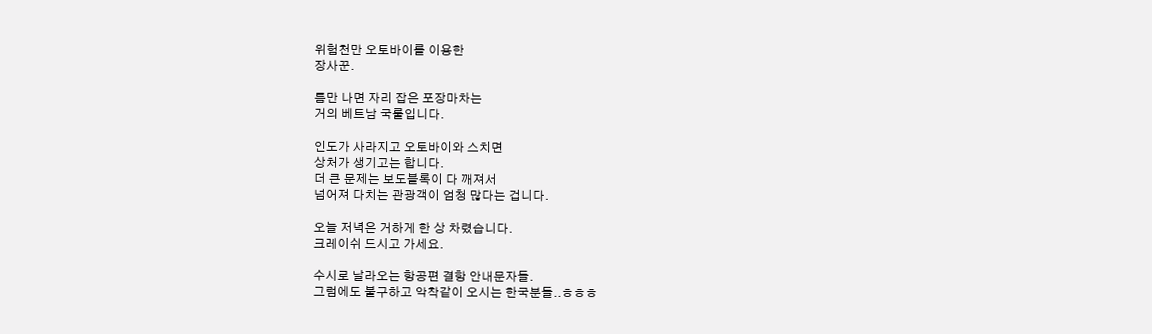위험천만 오토바이를 이용한
장사꾼.

틈만 나면 자리 잡은 포장마차는
거의 베트남 국룰입니다.

인도가 사라지고 오토바이와 스치면
상처가 생기고는 합니다.
더 큰 문제는 보도블록이 다 깨져서
넘어져 다치는 관광객이 엄청 많다는 겁니다.

오늘 저녁은 거하게 한 상 차렸습니다.
크레이쉬 드시고 가세요.

수시로 날라오는 항공편 결항 안내문자들.
그럼에도 불구하고 악착같이 오시는 한국분들..ㅎㅎㅎ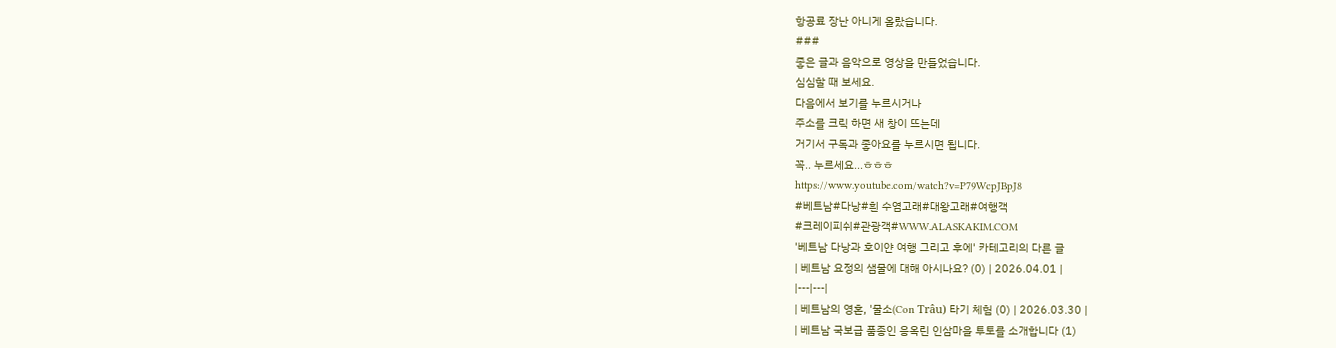항공료 장난 아니게 올랐습니다.
###
좋은 글과 음악으로 영상을 만들었습니다.
심심할 때 보세요.
다음에서 보기를 누르시거나
주소를 크릭 하면 새 창이 뜨는데
거기서 구독과 좋아요를 누르시면 됩니다.
꼭.. 누르세요...ㅎㅎㅎ
https://www.youtube.com/watch?v=P79WcpJBpJ8
#베트남#다낭#흰 수염고래#대왕고래#여행객
#크레이피쉬#관광객#WWW.ALASKAKIM.COM
'베트남 다낭과 호이얀 여행 그리고 후에' 카테고리의 다른 글
| 베트남 요정의 샘물에 대해 아시나요? (0) | 2026.04.01 |
|---|---|
| 베트남의 영혼, '물소(Con Trâu) 타기 체험 (0) | 2026.03.30 |
| 베트남 국보급 품종인 응옥린 인삼마을 투토를 소개합니다 (1)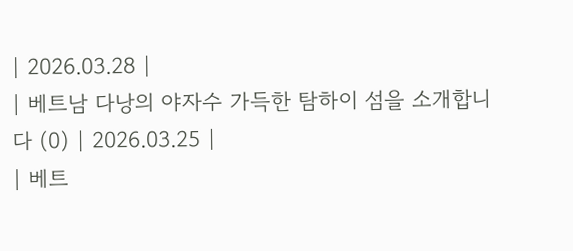| 2026.03.28 |
| 베트남 다낭의 야자수 가득한 탐하이 섬을 소개합니다 (0) | 2026.03.25 |
| 베트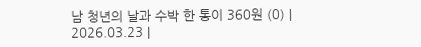남 청년의 날과 수박 한 통이 360원 (0) | 2026.03.23 |